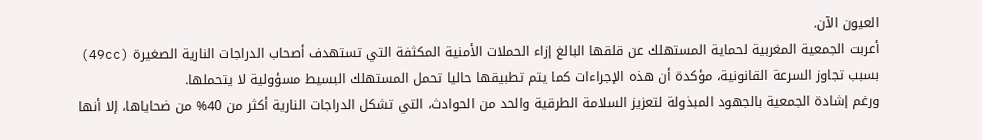العيون الآن.
أعربت الجمعية المغربية لحماية المستهلك عن قلقها البالغ إزاء الحملات الأمنية المكثفة التي تستهدف أصحاب الدراجات النارية الصغيرة (49cc) بسبب تجاوز السرعة القانونية، مؤكدة أن هذه الإجراءات كما يتم تطبيقها حاليا تحمل المستهلك البسيط مسؤولية لا يتحملها.
ورغم إشادة الجمعية بالجهود المبذولة لتعزيز السلامة الطرقية والحد من الحوادث، التي تشكل الدراجات النارية أكثر من 40% من ضحاياها، إلا أنها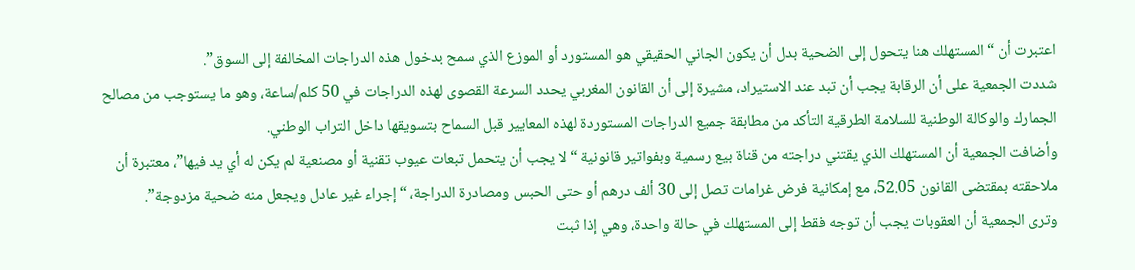اعتبرت أن “المستهلك هنا يتحول إلى الضحية بدل أن يكون الجاني الحقيقي هو المستورد أو الموزع الذي سمح بدخول هذه الدراجات المخالفة إلى السوق”.
شددت الجمعية على أن الرقابة يجب أن تبد عند الاستيراد، مشيرة إلى أن القانون المغربي يحدد السرعة القصوى لهذه الدراجات في 50 كلم/ساعة، وهو ما يستوجب من مصالح الجمارك والوكالة الوطنية للسلامة الطرقية التأكد من مطابقة جميع الدراجات المستوردة لهذه المعايير قبل السماح بتسويقها داخل التراب الوطني.
وأضافت الجمعية أن المستهلك الذي يقتني دراجته من قناة بيع رسمية وبفواتير قانونية “لا يجب أن يتحمل تبعات عيوب تقنية أو مصنعية لم يكن له أي يد فيها”، معتبرة أن ملاحقته بمقتضى القانون 52.05، مع إمكانية فرض غرامات تصل إلى 30 ألف درهم أو حتى الحبس ومصادرة الدراجة، “إجراء غير عادل ويجعل منه ضحية مزدوجة”.
وترى الجمعية أن العقوبات يجب أن توجه فقط إلى المستهلك في حالة واحدة، وهي إذا ثبت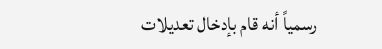رسمياً أنه قام بإدخال تعديلات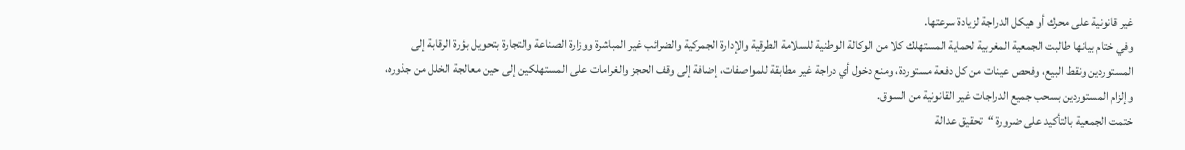غير قانونية على محرك أو هيكل الدراجة لزيادة سرعتها.
وفي ختام بيانها طالبت الجمعية المغربية لحماية المستهلك كلا من الوكالة الوطنية للسلامة الطرقية والإدارة الجمركية والضرائب غير المباشرة ووزارة الصناعة والتجارة بتحويل بؤرة الرقابة إلى المستوردين ونقط البيع، وفحص عينات من كل دفعة مستوردة، ومنع دخول أي دراجة غير مطابقة للمواصفات، إضافة إلى وقف الحجز والغرامات على المستهلكين إلى حين معالجة الخلل من جذوره، وإلزام المستوردين بسحب جميع الدراجات غير القانونية من السوق.
ختمت الجمعية بالتأكيد على ضرورة “تحقيق عدالة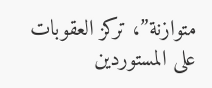متوازنة”، تركز العقوبات على المستوردين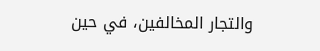والتجار المخالفين، في حين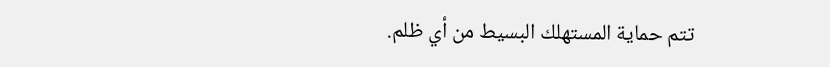تتم حماية المستهلك البسيط من أي ظلم.